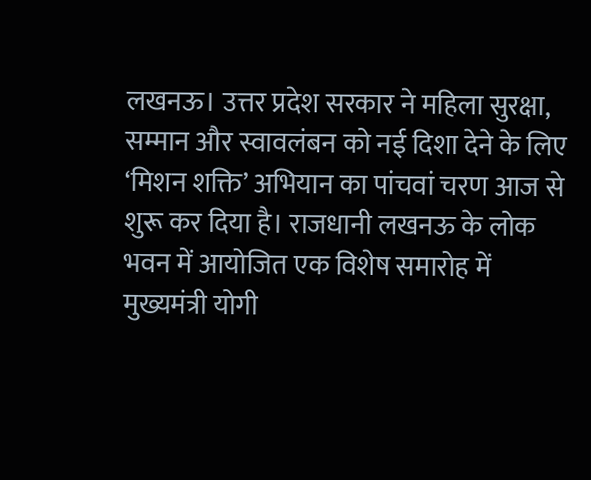लखनऊ। उत्तर प्रदेश सरकार ने महिला सुरक्षा, सम्मान और स्वावलंबन को नई दिशा देने के लिए ‘मिशन शक्ति’ अभियान का पांचवां चरण आज से शुरू कर दिया है। राजधानी लखनऊ के लोक भवन में आयोजित एक विशेष समारोह में मुख्यमंत्री योगी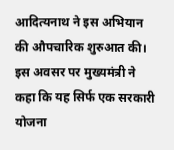आदित्यनाथ ने इस अभियान की औपचारिक शुरुआत की।
इस अवसर पर मुख्यमंत्री ने कहा कि यह सिर्फ एक सरकारी योजना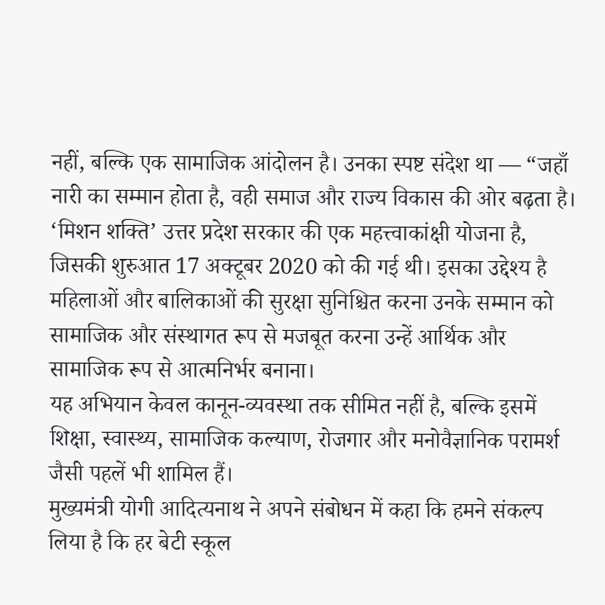नहीं, बल्कि एक सामाजिक आंदोलन है। उनका स्पष्ट संदेश था — “जहाँ नारी का सम्मान होता है, वही समाज और राज्य विकास की ओर बढ़ता है।
‘मिशन शक्ति’ उत्तर प्रदेश सरकार की एक महत्त्वाकांक्षी योजना है, जिसकी शुरुआत 17 अक्टूबर 2020 को की गई थी। इसका उद्देश्य है महिलाओं और बालिकाओं की सुरक्षा सुनिश्चित करना उनके सम्मान को सामाजिक और संस्थागत रूप से मजबूत करना उन्हें आर्थिक और सामाजिक रूप से आत्मनिर्भर बनाना।
यह अभियान केवल कानून-व्यवस्था तक सीमित नहीं है, बल्कि इसमें शिक्षा, स्वास्थ्य, सामाजिक कल्याण, रोजगार और मनोवैज्ञानिक परामर्श जैसी पहलें भी शामिल हैं।
मुख्यमंत्री योगी आदित्यनाथ ने अपने संबोधन में कहा कि हमने संकल्प लिया है कि हर बेटी स्कूल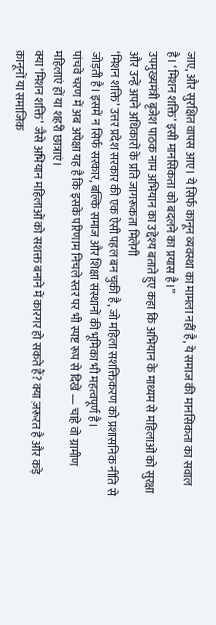जाए, और सुरक्षित वापस आए। ये सिर्फ कानून व्यवस्था का मामला नहीं है, ये समाज की मानसिकता का सवाल है। ‘मिशन शक्ति’ इसी मानसिकता को बदलने का प्रयास है।”
उपमुख्यमंत्री बृजेश पाठक नाम अभियान का उद्देश्य बताते हुए कहा कि अभियान के माध्यम से महिलाओं को सुरक्षा और उन्हें अपने अधिकारों के प्रति जागरूकता मिलेगी
‘मिशन शक्ति’ उत्तर प्रदेश सरकार की एक ऐसी पहल बन चुकी है, जो महिला सशक्तिकरण को प्रशासनिक नीति से जोड़ती है। इसमें न सिर्फ सरकार, बल्कि समाज और शिक्षा संस्थानों की भूमिका भी महत्वपूर्ण है।
पांचवे चरण में अब अपेक्षा यह है कि इसके परिणाम निचले स्तर पर भी स्पष्ट रूप से दिखें — चाहे वो ग्रामीण महिलाएं हों या शहरी छात्राएं।
क्या ‘मिशन शक्ति’ जैसे अभियान महिलाओं को सशक्त बनाने में कारगर हो सकते हैं? क्या ज़रूरत है और कड़े क़ानूनों या समाजिक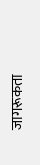जागरूकता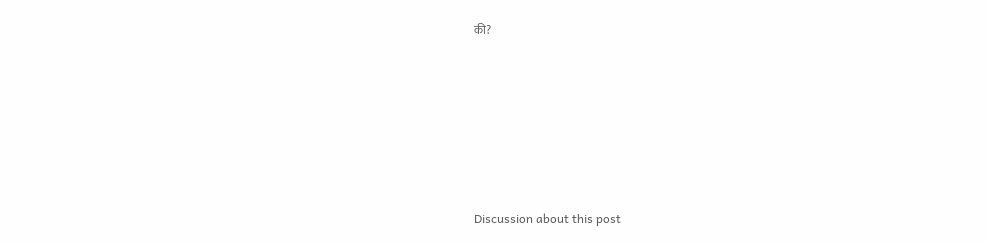की?










Discussion about this post